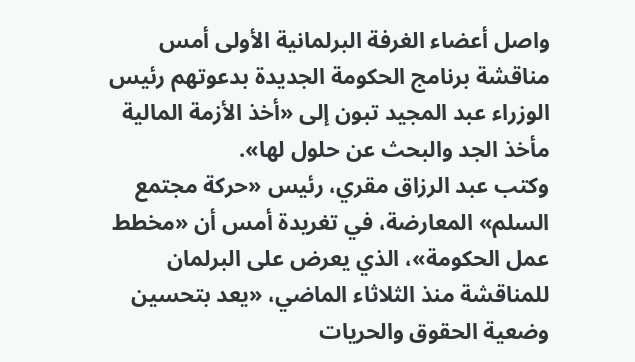واصل أعضاء الغرفة البرلمانية الأولى أمس مناقشة برنامج الحكومة الجديدة بدعوتهم رئيس الوزراء عبد المجيد تبون إلى «أخذ الأزمة المالية مأخذ الجد والبحث عن حلول لها».
وكتب عبد الرزاق مقري، رئيس «حركة مجتمع السلم» المعارضة، في تغريدة أمس أن «مخطط عمل الحكومة»، الذي يعرض على البرلمان للمناقشة منذ الثلاثاء الماضي، «يعد بتحسين وضعية الحقوق والحريات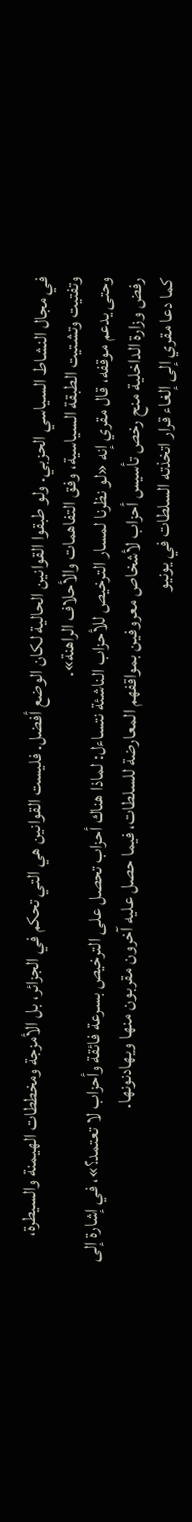في مجال النشاط السياسي الحزبي. ولو طبقوا القوانين الحالية لكان الوضع أفضل. فليست القوانين هي التي تحكم في الجزائر، بل الأمزجة ومخططات الهيمنة والسيطرة، وتفتيت وتشتيت الطبقة السياسية، وفق التفاهمات والأحلاف الراهنة».
وحتى يدعم موقفه، قال مقري إنه «لو نظرنا لمسار الترخيص للأحزاب الناشئة نتساءل: لماذا هناك أحزاب تحصل على الترخيص بسرعة فائقة وأحزاب لا تعتمد؟»، في إشارة إلى رفض وزارة الداخلية منح رخص تأسيس أحزاب لأشخاص معروفين بمواقفهم المعارضة للسلطات، فيما حصل عليه آخرون مقربون منها ويهادنونها.
كما دعا مقري إلى إلغاء قرار اتخذته السلطات في يونيو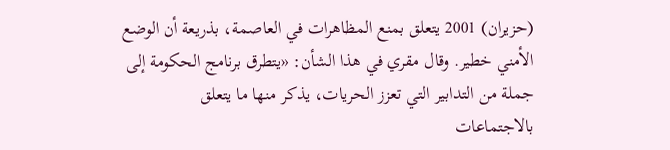(حزيران) 2001 يتعلق بمنع المظاهرات في العاصمة، بذريعة أن الوضع الأمني خطير. وقال مقري في هذا الشأن: «يتطرق برنامج الحكومة إلى جملة من التدابير التي تعزز الحريات، يذكر منها ما يتعلق بالاجتماعات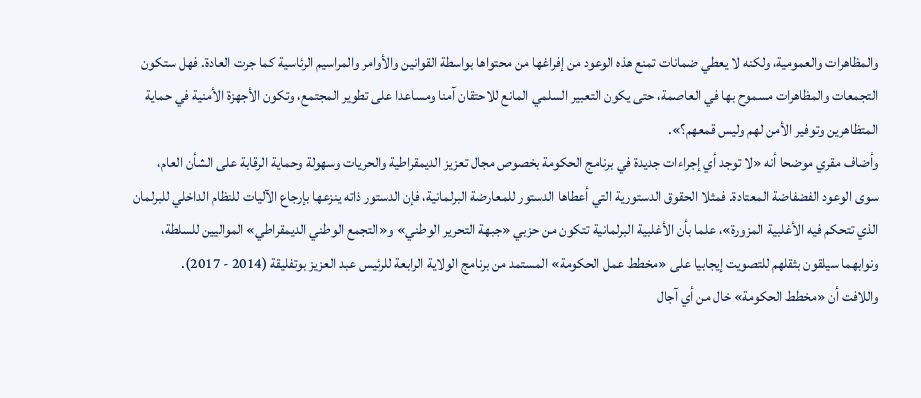والمظاهرات والعمومية، ولكنه لا يعطي ضمانات تمنع هذه الوعود من إفراغها من محتواها بواسطة القوانين والأوامر والمراسيم الرئاسية كما جرت العادة. فهل ستكون التجمعات والمظاهرات مسموح بها في العاصمة، حتى يكون التعبير السلمي المانع للاحتقان آمنا ومساعدا على تطوير المجتمع، وتكون الأجهزة الأمنية في حماية المتظاهرين وتوفير الأمن لهم وليس قمعهم؟».
وأضاف مقري موضحا أنه «لا توجد أي إجراءات جديدة في برنامج الحكومة بخصوص مجال تعزيز الديمقراطية والحريات وسهولة وحماية الرقابة على الشأن العام، سوى الوعود الفضفاضة المعتادة. فمثلا الحقوق الدستورية التي أعطاها الدستور للمعارضة البرلمانية، فإن الدستور ذاته ينزعها بإرجاع الآليات للنظام الداخلي للبرلمان الذي تتحكم فيه الأغلبية المزورة»، علما بأن الأغلبية البرلمانية تتكون من حزبي «جبهة التحرير الوطني» و«التجمع الوطني الديمقراطي» المواليين للسلطة، ونوابهما سيلقون بثقلهم للتصويت إيجابيا على «مخطط عمل الحكومة» المستمد من برنامج الولاية الرابعة للرئيس عبد العزيز بوتفليقة (2014 - 2017).
واللافت أن «مخطط الحكومة» خال من أي آجال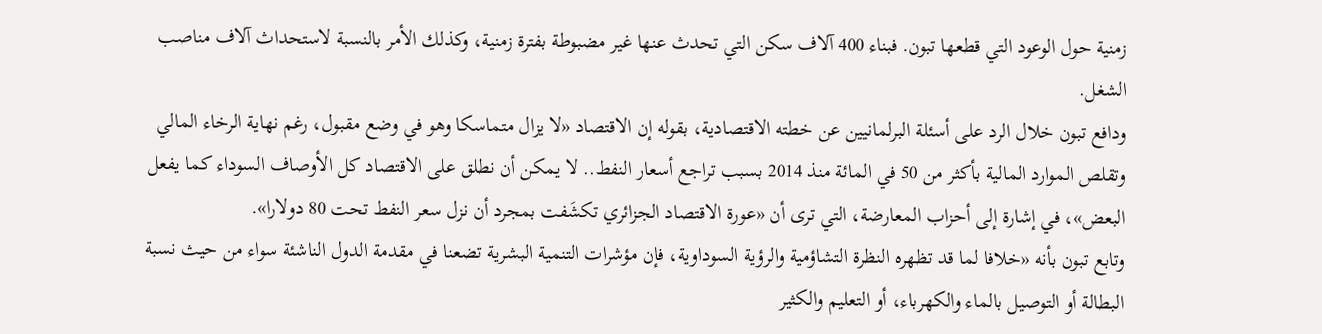زمنية حول الوعود التي قطعها تبون. فبناء 400 آلاف سكن التي تحدث عنها غير مضبوطة بفترة زمنية، وكذلك الأمر بالنسبة لاستحداث آلاف مناصب الشغل.
ودافع تبون خلال الرد على أسئلة البرلمانيين عن خطته الاقتصادية، بقوله إن الاقتصاد «لا يزال متماسكا وهو في وضع مقبول، رغم نهاية الرخاء المالي وتقلص الموارد المالية بأكثر من 50 في المائة منذ 2014 بسبب تراجع أسعار النفط.. لا يمكن أن نطلق على الاقتصاد كل الأوصاف السوداء كما يفعل البعض»، في إشارة إلى أحزاب المعارضة، التي ترى أن «عورة الاقتصاد الجزائري تكشَفت بمجرد أن نزل سعر النفط تحت 80 دولارا».
وتابع تبون بأنه «خلافا لما قد تظهره النظرة التشاؤمية والرؤية السوداوية، فإن مؤشرات التنمية البشرية تضعنا في مقدمة الدول الناشئة سواء من حيث نسبة البطالة أو التوصيل بالماء والكهرباء، أو التعليم والكثير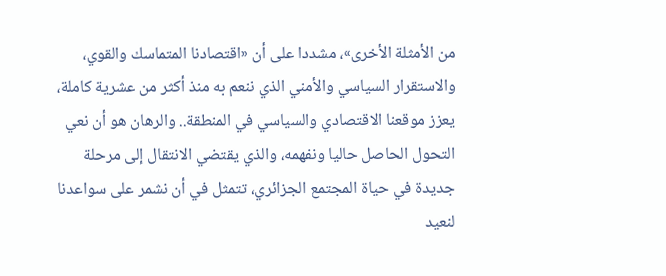من الأمثلة الأخرى»، مشددا على أن «اقتصادنا المتماسك والقوي، والاستقرار السياسي والأمني الذي ننعم به منذ أكثر من عشرية كاملة، يعزز موقعنا الاقتصادي والسياسي في المنطقة.. والرهان هو أن نعي التحول الحاصل حاليا ونفهمه، والذي يقتضي الانتقال إلى مرحلة جديدة في حياة المجتمع الجزائري، تتمثل في أن نشمر على سواعدنا لنعيد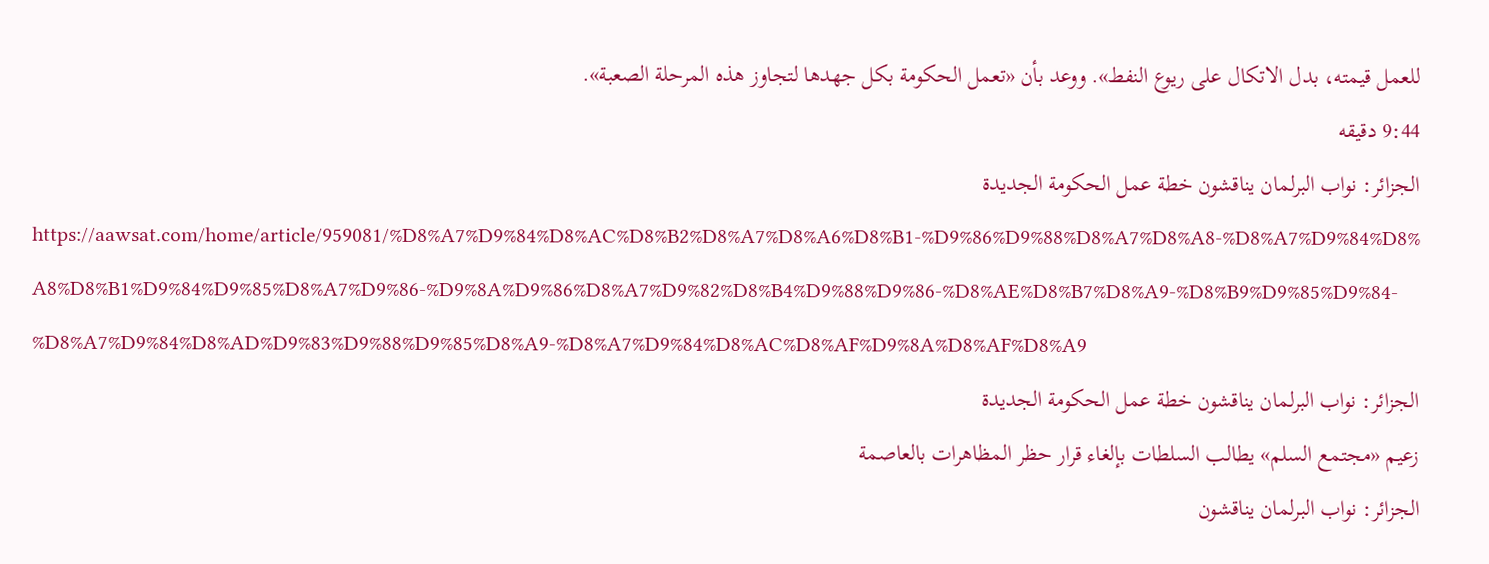للعمل قيمته، بدل الاتكال على ريوع النفط». ووعد بأن «تعمل الحكومة بكل جهدها لتجاوز هذه المرحلة الصعبة».
9:44 دقيقه
الجزائر: نواب البرلمان يناقشون خطة عمل الحكومة الجديدة
https://aawsat.com/home/article/959081/%D8%A7%D9%84%D8%AC%D8%B2%D8%A7%D8%A6%D8%B1-%D9%86%D9%88%D8%A7%D8%A8-%D8%A7%D9%84%D8%A8%D8%B1%D9%84%D9%85%D8%A7%D9%86-%D9%8A%D9%86%D8%A7%D9%82%D8%B4%D9%88%D9%86-%D8%AE%D8%B7%D8%A9-%D8%B9%D9%85%D9%84-%D8%A7%D9%84%D8%AD%D9%83%D9%88%D9%85%D8%A9-%D8%A7%D9%84%D8%AC%D8%AF%D9%8A%D8%AF%D8%A9
الجزائر: نواب البرلمان يناقشون خطة عمل الحكومة الجديدة
زعيم «مجتمع السلم» يطالب السلطات بإلغاء قرار حظر المظاهرات بالعاصمة
الجزائر: نواب البرلمان يناقشون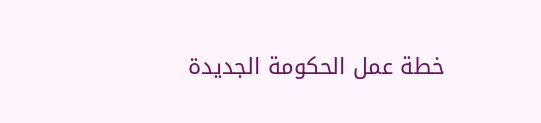خطة عمل الحكومة الجديدة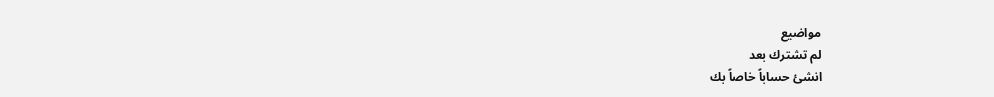مواضيع
لم تشترك بعد
انشئ حساباً خاصاً بك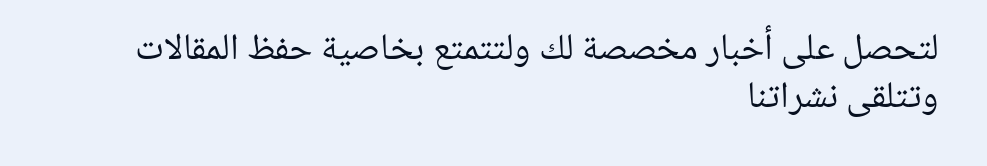لتحصل على أخبار مخصصة لك ولتتمتع بخاصية حفظ المقالات وتتلقى نشراتنا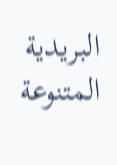البريدية المتنوعة